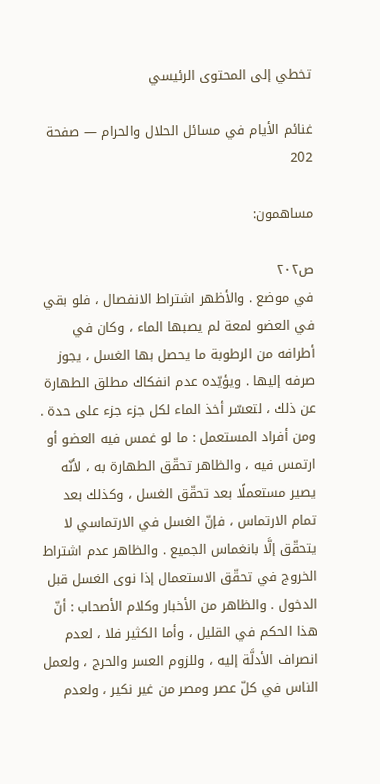تخطي إلى المحتوى الرئيسي

غنائم الأيام في مسائل الحلال والحرام — صفحة 202

مساهمون:

ص٢٠٢
في موضع . والأظهر اشتراط الانفصال ، فلو بقي في العضو لمعة لم يصبها الماء ، وكان في أطرافه من الرطوبة ما يحصل بها الغسل ، يجوز صرفه إليها . ويؤيّده عدم انفكاك مطلق الطهارة عن ذلك ، لتعسّر أخذ الماء لكل جزء جزء على حدة . ومن أفراد المستعمل : ما لو غمس فيه العضو أو ارتمس فيه ، والظاهر تحقّق الطهارة به ، لأنّه يصير مستعملًا بعد تحقّق الغسل ، وكذلك بعد تمام الارتماس ، فإنّ الغسل في الارتماسي لا يتحقّق إلَّا بانغماس الجميع . والظاهر عدم اشتراط الخروج في تحقّق الاستعمال إذا نوى الغسل قبل الدخول . والظاهر من الأخبار وكلام الأصحاب : أنّ هذا الحكم في القليل ، وأما الكثير فلا ، لعدم انصراف الأدلَّة إليه ، وللزوم العسر والحرج ، ولعمل الناس في كلّ عصر ومصر من غير نكير ، ولعدم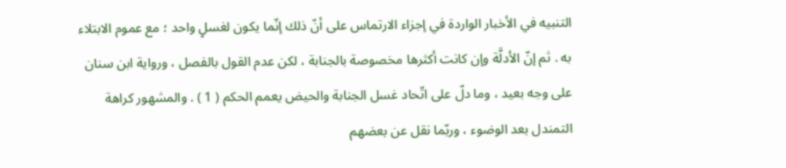التنبيه في الأخبار الواردة في إجزاء الارتماس على أنّ ذلك إنّما يكون لغسلٍ واحد ؛ مع عموم الابتلاء به . ثم إنّ الأدلَّة وإن كانت أكثرها مخصوصة بالجنابة ، لكن عدم القول بالفصل ، ورواية ابن سنان على وجه بعيد ، وما دلّ على اتّحاد غسل الجنابة والحيض يعمم الحكم ( 1 ) . والمشهور كراهة التمندل بعد الوضوء ، وربّما نقل عن بعضهم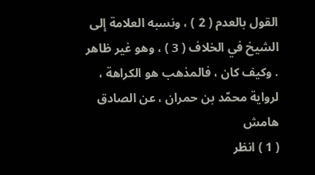القول بالعدم ( 2 ) ، ونسبه العلامة إلى الشيخ في الخلاف ( 3 ) ، وهو غير ظاهر . وكيف كان ، فالمذهب هو الكراهة ، لرواية محمّد بن حمران ، عن الصادق
هامش
( 1 ) انظر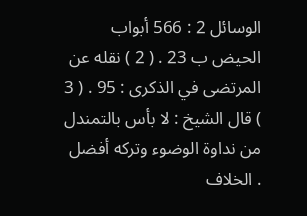الوسائل 2 : 566 أبواب الحيض ب 23 . ( 2 ) نقله عن المرتضى في الذكرى : 95 . ( 3 ) قال الشيخ : لا بأس بالتمندل من نداوة الوضوء وتركه أفضل . الخلاف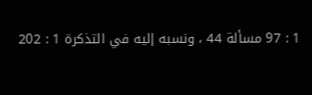1 : 97 مسألة 44 ، ونسبه إليه في التذكرة 1 : 202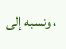، ونسبه إلى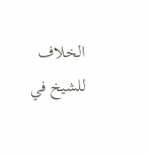الخلاف للشيخ في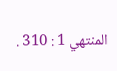المنتهي 1 : 310 .